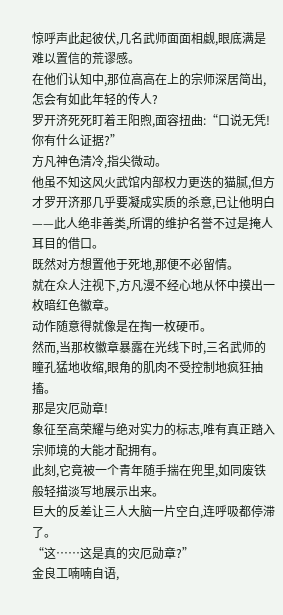惊呼声此起彼伏,几名武师面面相觑,眼底满是难以置信的荒谬感。
在他们认知中,那位高高在上的宗师深居简出,怎会有如此年轻的传人?
罗开济死死盯着王阳煦,面容扭曲:“口说无凭!你有什么证据?”
方凡神色清冷,指尖微动。
他虽不知这风火武馆内部权力更迭的猫腻,但方才罗开济那几乎要凝成实质的杀意,已让他明白——此人绝非善类,所谓的维护名誉不过是掩人耳目的借口。
既然对方想置他于死地,那便不必留情。
就在众人注视下,方凡漫不经心地从怀中摸出一枚暗红色徽章。
动作随意得就像是在掏一枚硬币。
然而,当那枚徽章暴露在光线下时,三名武师的瞳孔猛地收缩,眼角的肌肉不受控制地疯狂抽搐。
那是灾厄勋章!
象征至高荣耀与绝对实力的标志,唯有真正踏入宗师境的大能才配拥有。
此刻,它竟被一个青年随手揣在兜里,如同废铁般轻描淡写地展示出来。
巨大的反差让三人大脑一片空白,连呼吸都停滞了。
“这……这是真的灾厄勋章?”
金良工喃喃自语,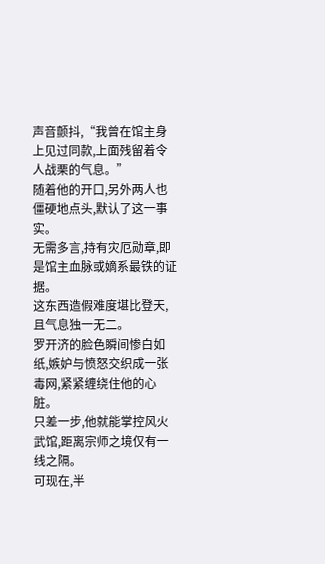声音颤抖,“我曾在馆主身上见过同款,上面残留着令人战栗的气息。”
随着他的开口,另外两人也僵硬地点头,默认了这一事实。
无需多言,持有灾厄勋章,即是馆主血脉或嫡系最铁的证据。
这东西造假难度堪比登天,且气息独一无二。
罗开济的脸色瞬间惨白如纸,嫉妒与愤怒交织成一张毒网,紧紧缠绕住他的心脏。
只差一步,他就能掌控风火武馆,距离宗师之境仅有一线之隔。
可现在,半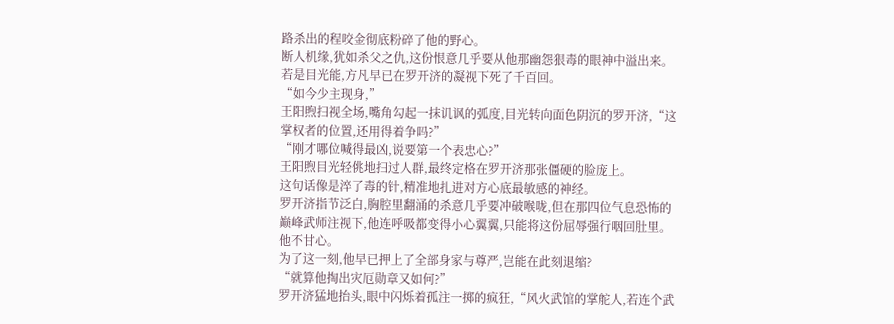路杀出的程咬金彻底粉碎了他的野心。
断人机缘,犹如杀父之仇,这份恨意几乎要从他那幽怨狠毒的眼神中溢出来。
若是目光能,方凡早已在罗开济的凝视下死了千百回。
“如今少主现身,”
王阳煦扫视全场,嘴角勾起一抹讥讽的弧度,目光转向面色阴沉的罗开济,“这掌权者的位置,还用得着争吗?”
“刚才哪位喊得最凶,说要第一个表忠心?”
王阳煦目光轻佻地扫过人群,最终定格在罗开济那张僵硬的脸庞上。
这句话像是淬了毒的针,精准地扎进对方心底最敏感的神经。
罗开济指节泛白,胸腔里翻涌的杀意几乎要冲破喉咙,但在那四位气息恐怖的巅峰武师注视下,他连呼吸都变得小心翼翼,只能将这份屈辱强行咽回肚里。
他不甘心。
为了这一刻,他早已押上了全部身家与尊严,岂能在此刻退缩?
“就算他掏出灾厄勋章又如何?”
罗开济猛地抬头,眼中闪烁着孤注一掷的疯狂,“风火武馆的掌舵人,若连个武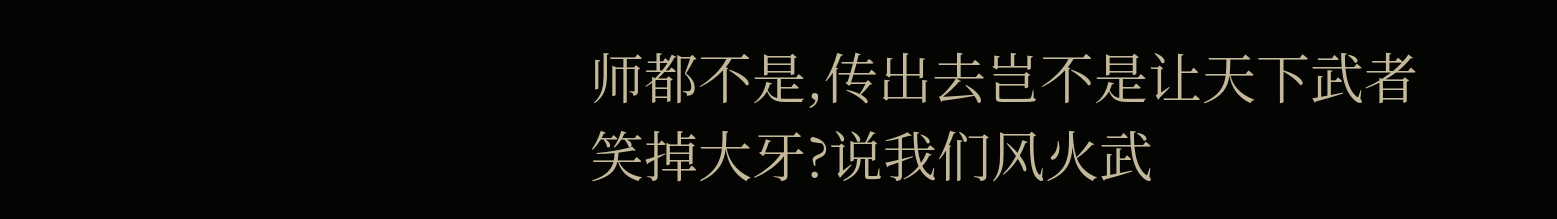师都不是,传出去岂不是让天下武者笑掉大牙?说我们风火武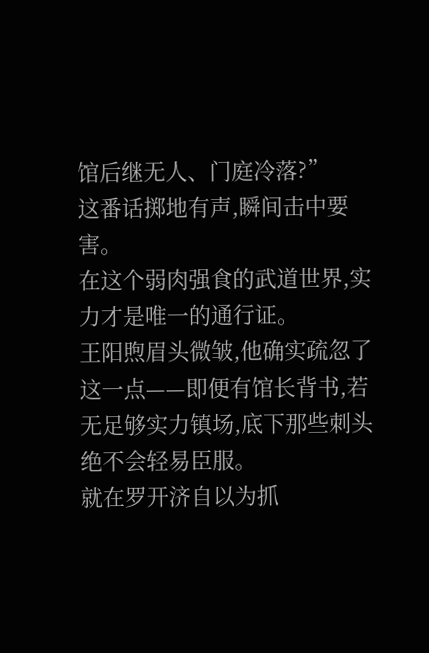馆后继无人、门庭冷落?”
这番话掷地有声,瞬间击中要害。
在这个弱肉强食的武道世界,实力才是唯一的通行证。
王阳煦眉头微皱,他确实疏忽了这一点——即便有馆长背书,若无足够实力镇场,底下那些刺头绝不会轻易臣服。
就在罗开济自以为抓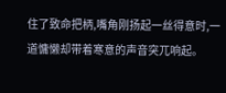住了致命把柄,嘴角刚扬起一丝得意时,一道慵懒却带着寒意的声音突兀响起。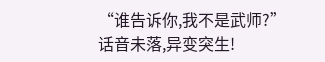“谁告诉你,我不是武师?”
话音未落,异变突生!